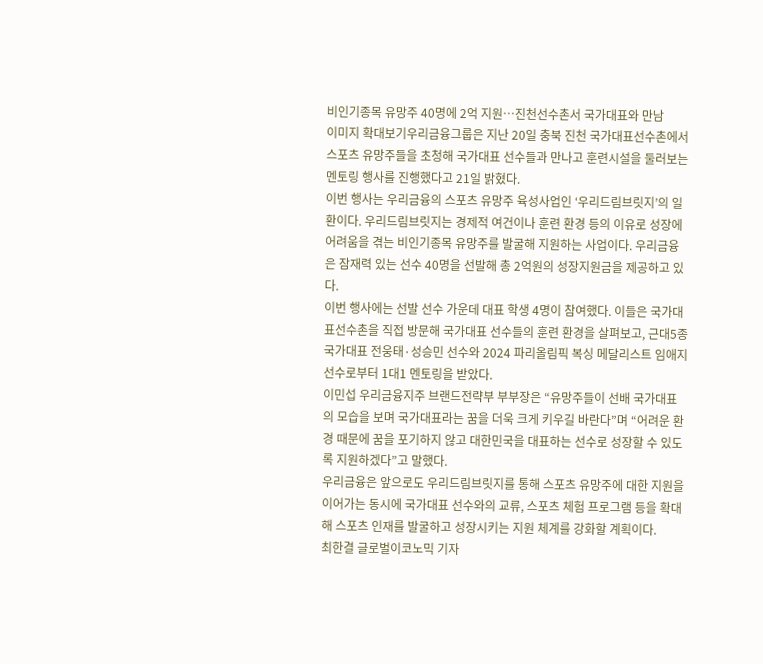비인기종목 유망주 40명에 2억 지원…진천선수촌서 국가대표와 만남
이미지 확대보기우리금융그룹은 지난 20일 충북 진천 국가대표선수촌에서 스포츠 유망주들을 초청해 국가대표 선수들과 만나고 훈련시설을 둘러보는 멘토링 행사를 진행했다고 21일 밝혔다.
이번 행사는 우리금융의 스포츠 유망주 육성사업인 ‘우리드림브릿지’의 일환이다. 우리드림브릿지는 경제적 여건이나 훈련 환경 등의 이유로 성장에 어려움을 겪는 비인기종목 유망주를 발굴해 지원하는 사업이다. 우리금융은 잠재력 있는 선수 40명을 선발해 총 2억원의 성장지원금을 제공하고 있다.
이번 행사에는 선발 선수 가운데 대표 학생 4명이 참여했다. 이들은 국가대표선수촌을 직접 방문해 국가대표 선수들의 훈련 환경을 살펴보고, 근대5종 국가대표 전웅태·성승민 선수와 2024 파리올림픽 복싱 메달리스트 임애지 선수로부터 1대1 멘토링을 받았다.
이민섭 우리금융지주 브랜드전략부 부부장은 “유망주들이 선배 국가대표의 모습을 보며 국가대표라는 꿈을 더욱 크게 키우길 바란다”며 “어려운 환경 때문에 꿈을 포기하지 않고 대한민국을 대표하는 선수로 성장할 수 있도록 지원하겠다”고 말했다.
우리금융은 앞으로도 우리드림브릿지를 통해 스포츠 유망주에 대한 지원을 이어가는 동시에 국가대표 선수와의 교류, 스포츠 체험 프로그램 등을 확대해 스포츠 인재를 발굴하고 성장시키는 지원 체계를 강화할 계획이다.
최한결 글로벌이코노믹 기자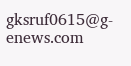gksruf0615@g-enews.com